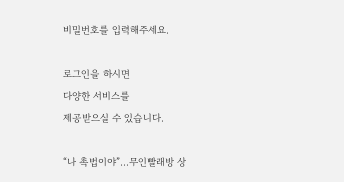비밀번호를 입력해주세요.

로그인을 하시면
다양한 서비스를
제공받으실 수 있습니다.

“나 촉법이야”…무인빨래방 상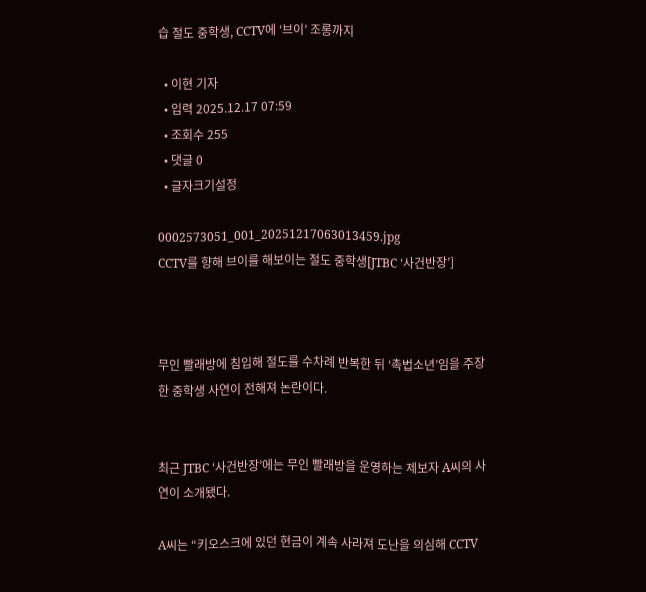습 절도 중학생, CCTV에 ‘브이’ 조롱까지

  • 이현 기자
  • 입력 2025.12.17 07:59
  • 조회수 255
  • 댓글 0
  • 글자크기설정

0002573051_001_20251217063013459.jpg
CCTV를 향해 브이를 해보이는 절도 중학생[JTBC ‘사건반장’]



무인 빨래방에 침입해 절도를 수차례 반복한 뒤 ‘촉법소년’임을 주장한 중학생 사연이 전해져 논란이다.


최근 JTBC ‘사건반장’에는 무인 빨래방을 운영하는 제보자 A씨의 사연이 소개됐다.

A씨는 “키오스크에 있던 현금이 계속 사라져 도난을 의심해 CCTV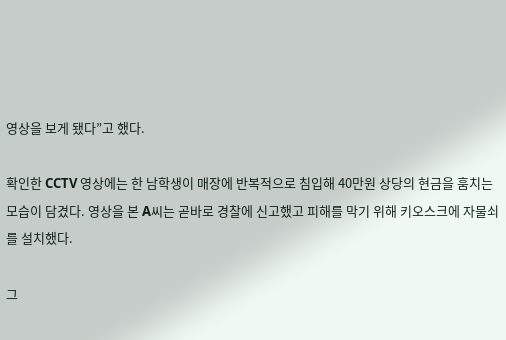영상을 보게 됐다”고 했다.

확인한 CCTV 영상에는 한 남학생이 매장에 반복적으로 침입해 40만원 상당의 현금을 훔치는 모습이 담겼다. 영상을 본 A씨는 곧바로 경찰에 신고했고 피해를 막기 위해 키오스크에 자물쇠를 설치했다.

그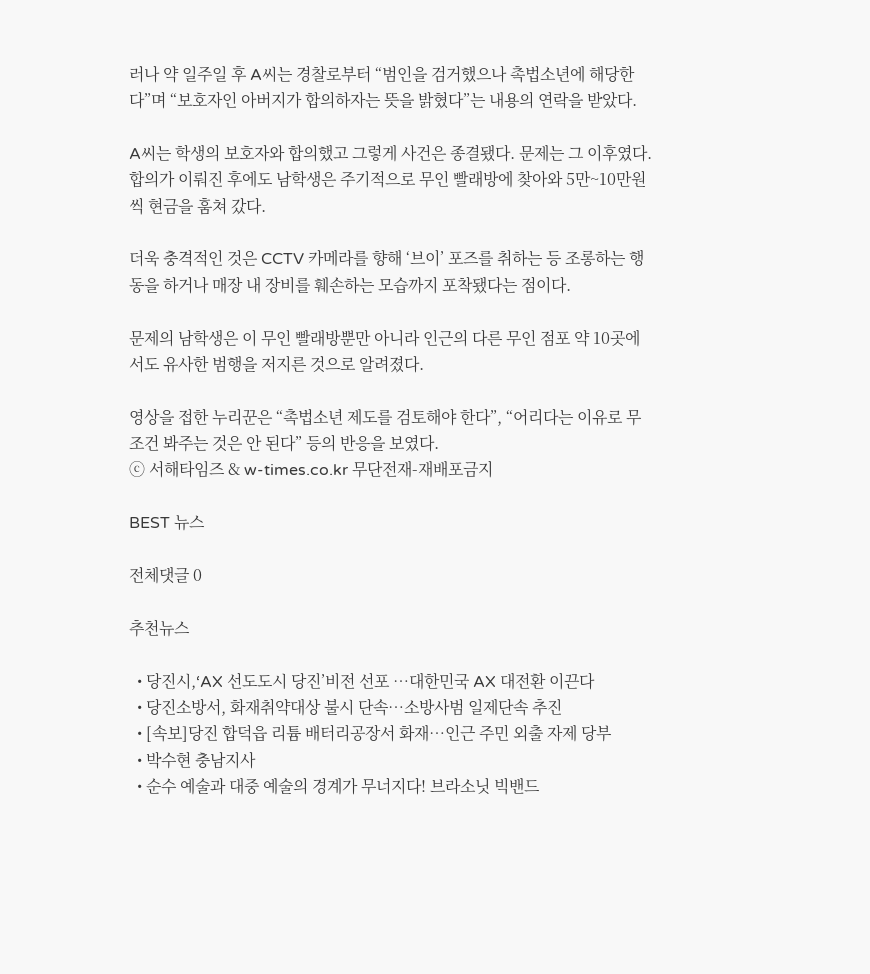러나 약 일주일 후 A씨는 경찰로부터 “범인을 검거했으나 촉법소년에 해당한다”며 “보호자인 아버지가 합의하자는 뜻을 밝혔다”는 내용의 연락을 받았다.

A씨는 학생의 보호자와 합의했고 그렇게 사건은 종결됐다. 문제는 그 이후였다. 합의가 이뤄진 후에도 남학생은 주기적으로 무인 빨래방에 찾아와 5만~10만원씩 현금을 훔쳐 갔다.

더욱 충격적인 것은 CCTV 카메라를 향해 ‘브이’ 포즈를 취하는 등 조롱하는 행동을 하거나 매장 내 장비를 훼손하는 모습까지 포착됐다는 점이다.

문제의 남학생은 이 무인 빨래방뿐만 아니라 인근의 다른 무인 점포 약 10곳에서도 유사한 범행을 저지른 것으로 알려졌다.

영상을 접한 누리꾼은 “촉법소년 제도를 검토해야 한다”, “어리다는 이유로 무조건 봐주는 것은 안 된다” 등의 반응을 보였다.
ⓒ 서해타임즈 & w-times.co.kr 무단전재-재배포금지

BEST 뉴스

전체댓글 0

추천뉴스

  • 당진시,‘AX 선도도시 당진’비전 선포 …대한민국 AX 대전환 이끈다
  • 당진소방서, 화재취약대상 불시 단속…소방사범 일제단속 추진
  • [속보]당진 합덕읍 리튬 배터리공장서 화재…인근 주민 외출 자제 당부
  • 박수현 충남지사
  • 순수 예술과 대중 예술의 경계가 무너지다! 브라소닛 빅밴드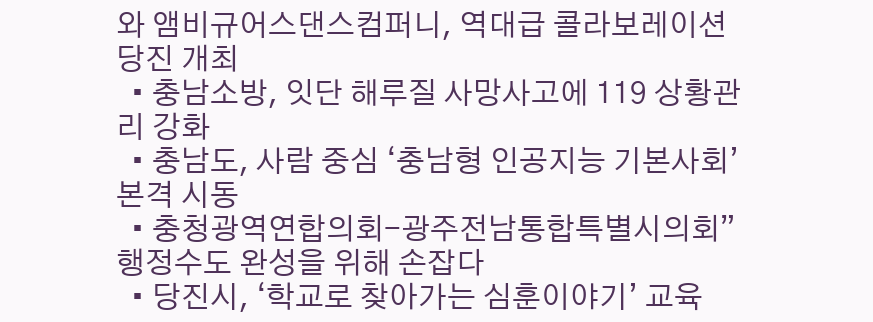와 앰비규어스댄스컴퍼니, 역대급 콜라보레이션  당진 개최
  • 충남소방, 잇단 해루질 사망사고에 119 상황관리 강화
  • 충남도, 사람 중심 ‘충남형 인공지능 기본사회’ 본격 시동
  • 충청광역연합의회-광주전남통합특별시의회”행정수도 완성을 위해 손잡다
  • 당진시, ‘학교로 찾아가는 심훈이야기’ 교육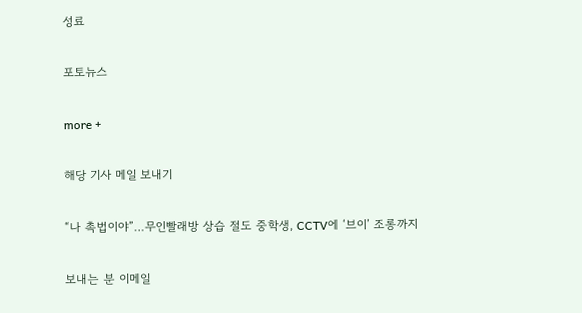성료

포토뉴스

more +

해당 기사 메일 보내기

“나 촉법이야”…무인빨래방 상습 절도 중학생, CCTV에 ‘브이’ 조롱까지

보내는 분 이메일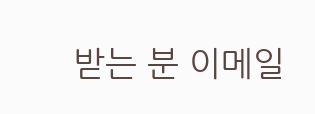받는 분 이메일